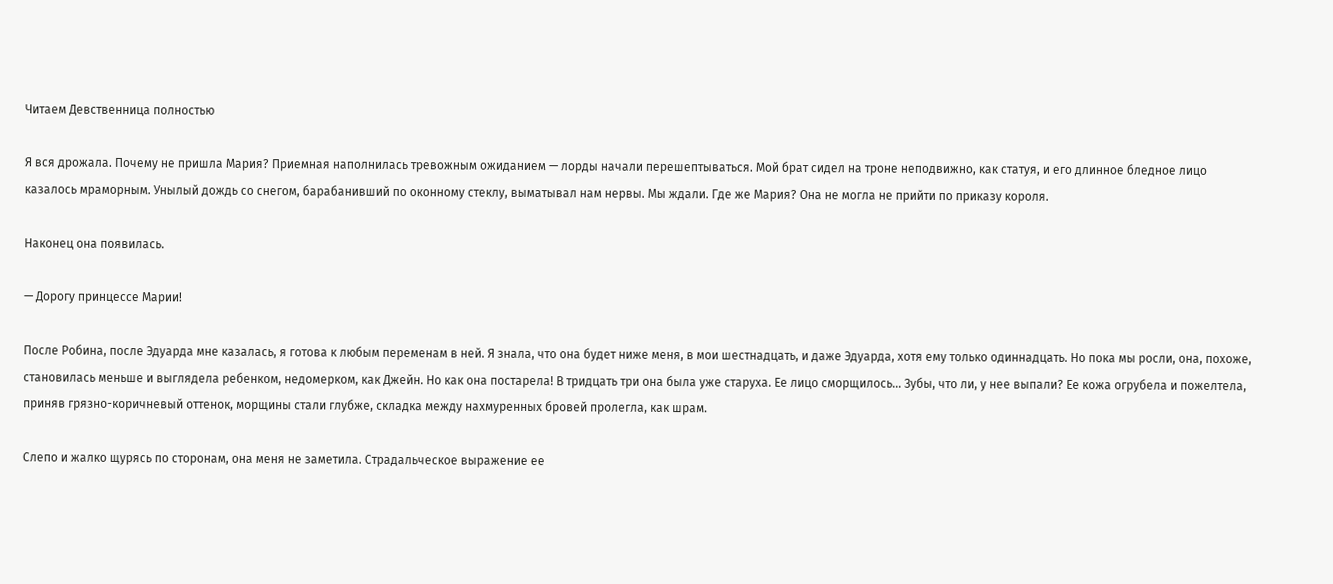Читаем Девственница полностью

Я вся дрожала. Почему не пришла Мария? Приемная наполнилась тревожным ожиданием — лорды начали перешептываться. Мой брат сидел на троне неподвижно, как статуя, и его длинное бледное лицо казалось мраморным. Унылый дождь со снегом, барабанивший по оконному стеклу, выматывал нам нервы. Мы ждали. Где же Мария? Она не могла не прийти по приказу короля.

Наконец она появилась.

— Дорогу принцессе Марии!

После Робина, после Эдуарда мне казалась, я готова к любым переменам в ней. Я знала, что она будет ниже меня, в мои шестнадцать, и даже Эдуарда, хотя ему только одиннадцать. Но пока мы росли, она, похоже, становилась меньше и выглядела ребенком, недомерком, как Джейн. Но как она постарела! В тридцать три она была уже старуха. Ее лицо сморщилось… Зубы, что ли, у нее выпали? Ее кожа огрубела и пожелтела, приняв грязно-коричневый оттенок, морщины стали глубже, складка между нахмуренных бровей пролегла, как шрам.

Слепо и жалко щурясь по сторонам, она меня не заметила. Страдальческое выражение ее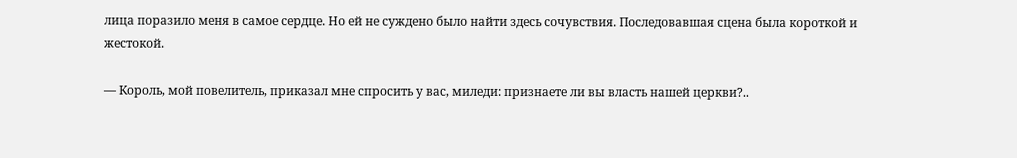лица поразило меня в самое сердце. Но ей не суждено было найти здесь сочувствия. Последовавшая сцена была короткой и жестокой.

— Король, мой повелитель, приказал мне спросить у вас, миледи: признаете ли вы власть нашей церкви?..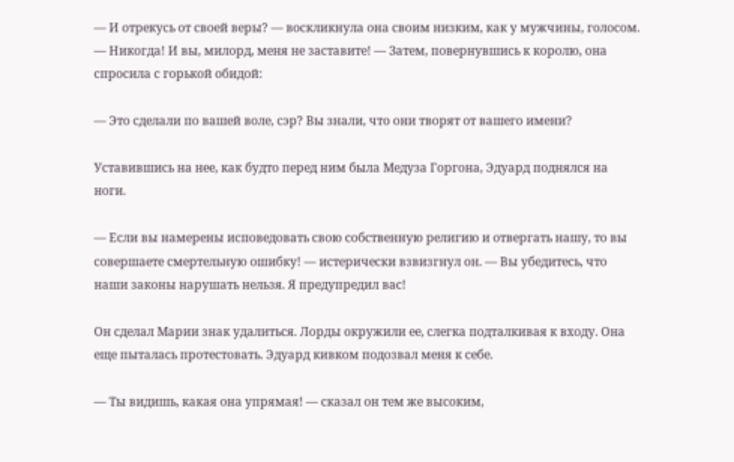— И отрекусь от своей веры? — воскликнула она своим низким, как у мужчины, голосом. — Никогда! И вы, милорд, меня не заставите! — Затем, повернувшись к королю, она спросила с горькой обидой:

— Это сделали по вашей воле, сэр? Вы знали, что они творят от вашего имени?

Уставившись на нее, как будто перед ним была Медуза Горгона, Эдуард поднялся на ноги.

— Если вы намерены исповедовать свою собственную религию и отвергать нашу, то вы совершаете смертельную ошибку! — истерически взвизгнул он. — Вы убедитесь, что наши законы нарушать нельзя. Я предупредил вас!

Он сделал Марии знак удалиться. Лорды окружили ее, слегка подталкивая к входу. Она еще пыталась протестовать. Эдуард кивком подозвал меня к себе.

— Ты видишь, какая она упрямая! — сказал он тем же высоким,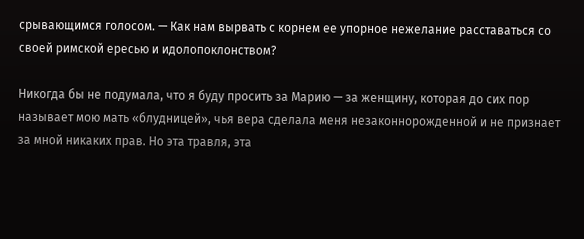срывающимся голосом. — Как нам вырвать с корнем ее упорное нежелание расставаться со своей римской ересью и идолопоклонством?

Никогда бы не подумала, что я буду просить за Марию — за женщину, которая до сих пор называет мою мать «блудницей», чья вера сделала меня незаконнорожденной и не признает за мной никаких прав. Но эта травля, эта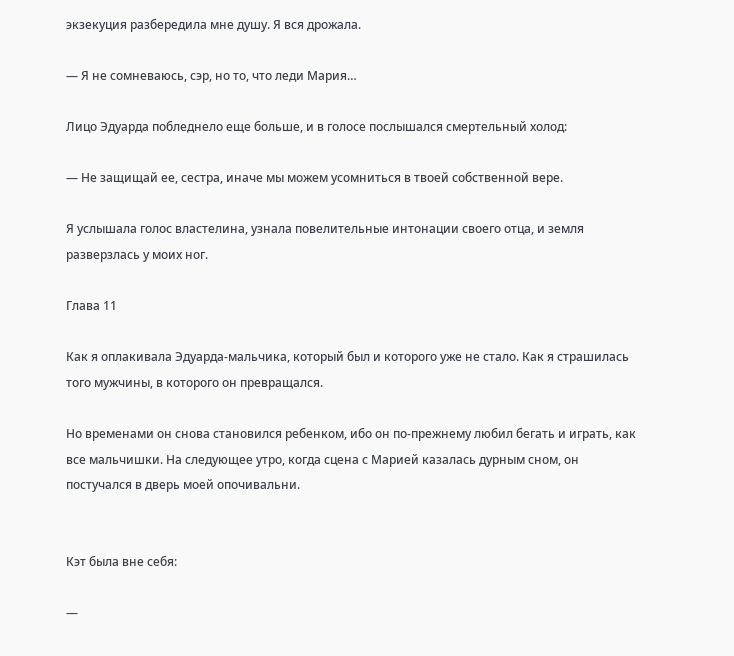экзекуция разбередила мне душу. Я вся дрожала.

— Я не сомневаюсь, сэр, но то, что леди Мария…

Лицо Эдуарда побледнело еще больше, и в голосе послышался смертельный холод:

— Не защищай ее, сестра, иначе мы можем усомниться в твоей собственной вере.

Я услышала голос властелина, узнала повелительные интонации своего отца, и земля разверзлась у моих ног.

Глава 11

Как я оплакивала Эдуарда-мальчика, который был и которого уже не стало. Как я страшилась того мужчины, в которого он превращался.

Но временами он снова становился ребенком, ибо он по-прежнему любил бегать и играть, как все мальчишки. На следующее утро, когда сцена с Марией казалась дурным сном, он постучался в дверь моей опочивальни.


Кэт была вне себя:

—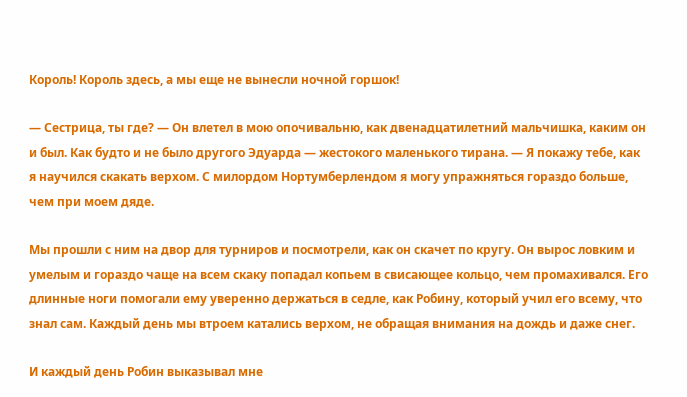Король! Король здесь, а мы еще не вынесли ночной горшок!

— Сестрица, ты где? — Он влетел в мою опочивальню, как двенадцатилетний мальчишка, каким он и был. Как будто и не было другого Эдуарда — жестокого маленького тирана. — Я покажу тебе, как я научился скакать верхом. С милордом Нортумберлендом я могу упражняться гораздо больше, чем при моем дяде.

Мы прошли с ним на двор для турниров и посмотрели, как он скачет по кругу. Он вырос ловким и умелым и гораздо чаще на всем скаку попадал копьем в свисающее кольцо, чем промахивался. Его длинные ноги помогали ему уверенно держаться в седле, как Робину, который учил его всему, что знал сам. Каждый день мы втроем катались верхом, не обращая внимания на дождь и даже снег.

И каждый день Робин выказывал мне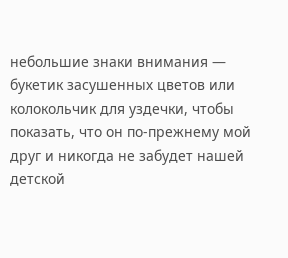небольшие знаки внимания — букетик засушенных цветов или колокольчик для уздечки, чтобы показать, что он по-прежнему мой друг и никогда не забудет нашей детской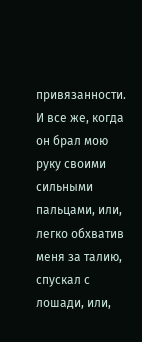привязанности. И все же, когда он брал мою руку своими сильными пальцами, или, легко обхватив меня за талию, спускал с лошади, или,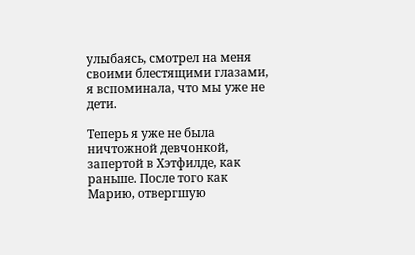улыбаясь, смотрел на меня своими блестящими глазами, я вспоминала, что мы уже не дети.

Теперь я уже не была ничтожной девчонкой, запертой в Хэтфилде, как раньше. После того как Марию, отвергшую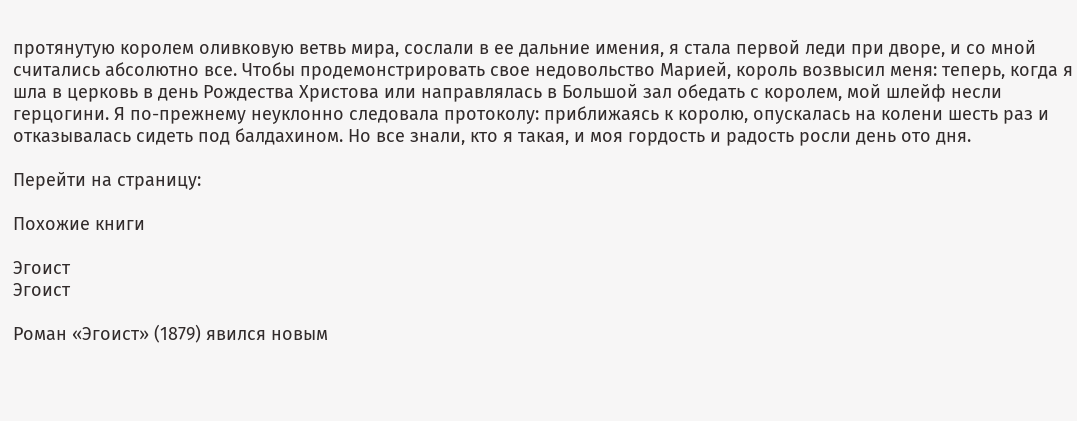протянутую королем оливковую ветвь мира, сослали в ее дальние имения, я стала первой леди при дворе, и со мной считались абсолютно все. Чтобы продемонстрировать свое недовольство Марией, король возвысил меня: теперь, когда я шла в церковь в день Рождества Христова или направлялась в Большой зал обедать с королем, мой шлейф несли герцогини. Я по-прежнему неуклонно следовала протоколу: приближаясь к королю, опускалась на колени шесть раз и отказывалась сидеть под балдахином. Но все знали, кто я такая, и моя гордость и радость росли день ото дня.

Перейти на страницу:

Похожие книги

Эгоист
Эгоист

Роман «Эгоист» (1879) явился новым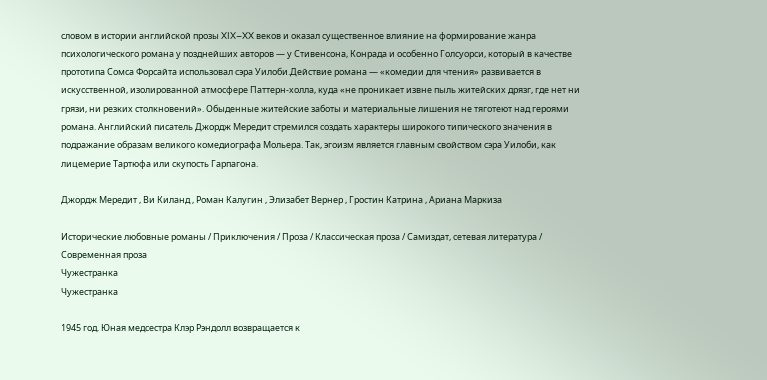словом в истории английской прозы XIX–XX веков и оказал существенное влияние на формирование жанра психологического романа у позднейших авторов — у Стивенсона, Конрада и особенно Голсуорси, который в качестве прототипа Сомса Форсайта использовал сэра Уилоби.Действие романа — «комедии для чтения» развивается в искусственной, изолированной атмосфере Паттерн-холла, куда «не проникает извне пыль житейских дрязг, где нет ни грязи, ни резких столкновений». Обыденные житейские заботы и материальные лишения не тяготеют над героями романа. Английский писатель Джордж Мередит стремился создать характеры широкого типического значения в подражание образам великого комедиографа Мольера. Так, эгоизм является главным свойством сэра Уилоби, как лицемерие Тартюфа или скупость Гарпагона.

Джордж Мередит , Ви Киланд , Роман Калугин , Элизабет Вернер , Гростин Катрина , Ариана Маркиза

Исторические любовные романы / Приключения / Проза / Классическая проза / Самиздат, сетевая литература / Современная проза
Чужестранка
Чужестранка

1945 год. Юная медсестра Клэр Рэндолл возвращается к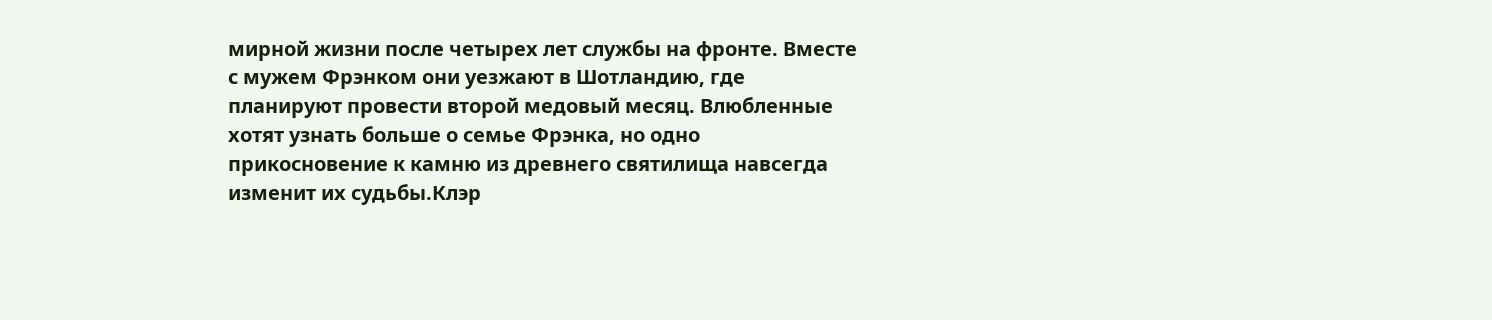мирной жизни после четырех лет службы на фронте. Вместе с мужем Фрэнком они уезжают в Шотландию, где планируют провести второй медовый месяц. Влюбленные хотят узнать больше о семье Фрэнка, но одно прикосновение к камню из древнего святилища навсегда изменит их судьбы.Клэр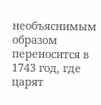необъяснимым образом переносится в 1743 год, где царят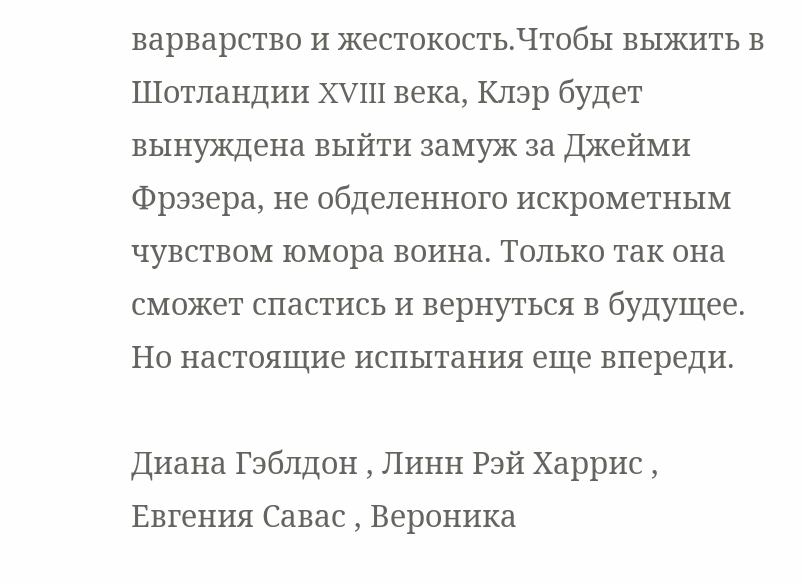варварство и жестокость.Чтобы выжить в Шотландии XVIII века, Клэр будет вынуждена выйти замуж за Джейми Фрэзера, не обделенного искрометным чувством юмора воина. Только так она сможет спастись и вернуться в будущее. Но настоящие испытания еще впереди.

Диана Гэблдон , Линн Рэй Харрис , Евгения Савас , Вероника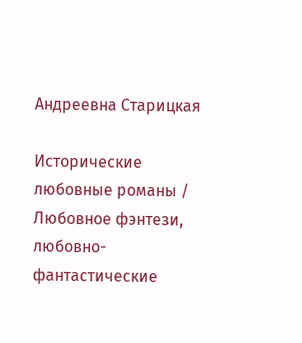Андреевна Старицкая

Исторические любовные романы / Любовное фэнтези, любовно-фантастические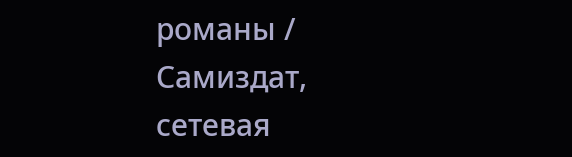романы / Самиздат, сетевая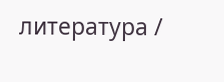литература /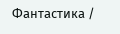Фантастика /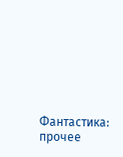Фантастика: прочее